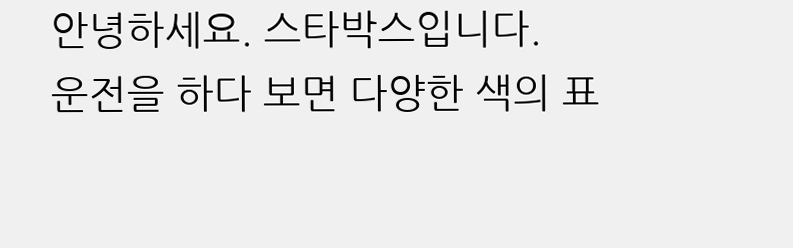안녕하세요. 스타박스입니다.
운전을 하다 보면 다양한 색의 표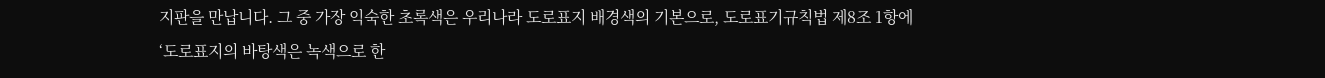지판을 만납니다. 그 중 가장 익숙한 초록색은 우리나라 도로표지 배경색의 기본으로, 도로표기규칙법 제8조 1항에 ‘도로표지의 바탕색은 녹색으로 한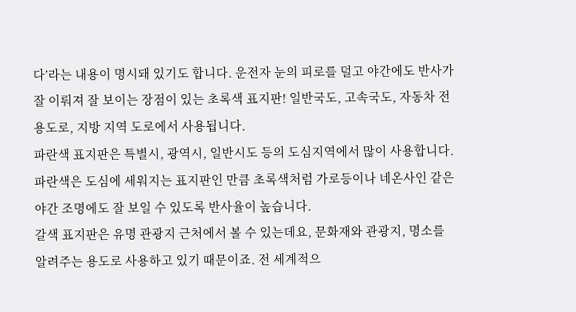다’라는 내용이 명시돼 있기도 합니다. 운전자 눈의 피로를 덜고 야간에도 반사가 잘 이뤄져 잘 보이는 장점이 있는 초록색 표지판! 일반국도, 고속국도, 자동차 전용도로, 지방 지역 도로에서 사용됩니다.
파란색 표지판은 특별시, 광역시, 일반시도 등의 도심지역에서 많이 사용합니다. 파란색은 도심에 세워지는 표지판인 만큼 초록색처럼 가로등이나 네온사인 같은 야간 조명에도 잘 보일 수 있도록 반사율이 높습니다.
갈색 표지판은 유명 관광지 근처에서 볼 수 있는데요, 문화재와 관광지, 명소를 알려주는 용도로 사용하고 있기 때문이죠. 전 세계적으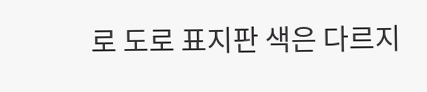로 도로 표지판 색은 다르지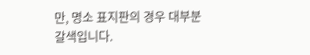만, 명소 표지판의 경우 대부분 갈색입니다.